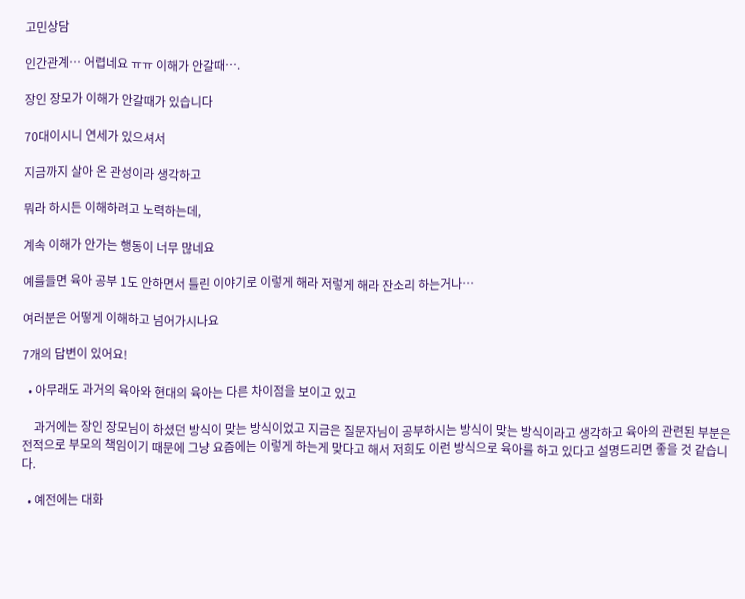고민상담

인간관계… 어렵네요 ㅠㅠ 이해가 안갈때….

장인 장모가 이해가 안갈때가 있습니다

70대이시니 연세가 있으셔서

지금까지 살아 온 관성이라 생각하고

뭐라 하시든 이해하려고 노력하는데,

계속 이해가 안가는 행동이 너무 많네요

예를들면 육아 공부 1도 안하면서 틀린 이야기로 이렇게 해라 저렇게 해라 잔소리 하는거나…

여러분은 어떻게 이해하고 넘어가시나요

7개의 답변이 있어요!

  • 아무래도 과거의 육아와 현대의 육아는 다른 차이점을 보이고 있고

    과거에는 장인 장모님이 하셨던 방식이 맞는 방식이었고 지금은 질문자님이 공부하시는 방식이 맞는 방식이라고 생각하고 육아의 관련된 부분은 전적으로 부모의 책임이기 때문에 그냥 요즘에는 이렇게 하는게 맞다고 해서 저희도 이런 방식으로 육아를 하고 있다고 설명드리면 좋을 것 같습니다.

  • 예전에는 대화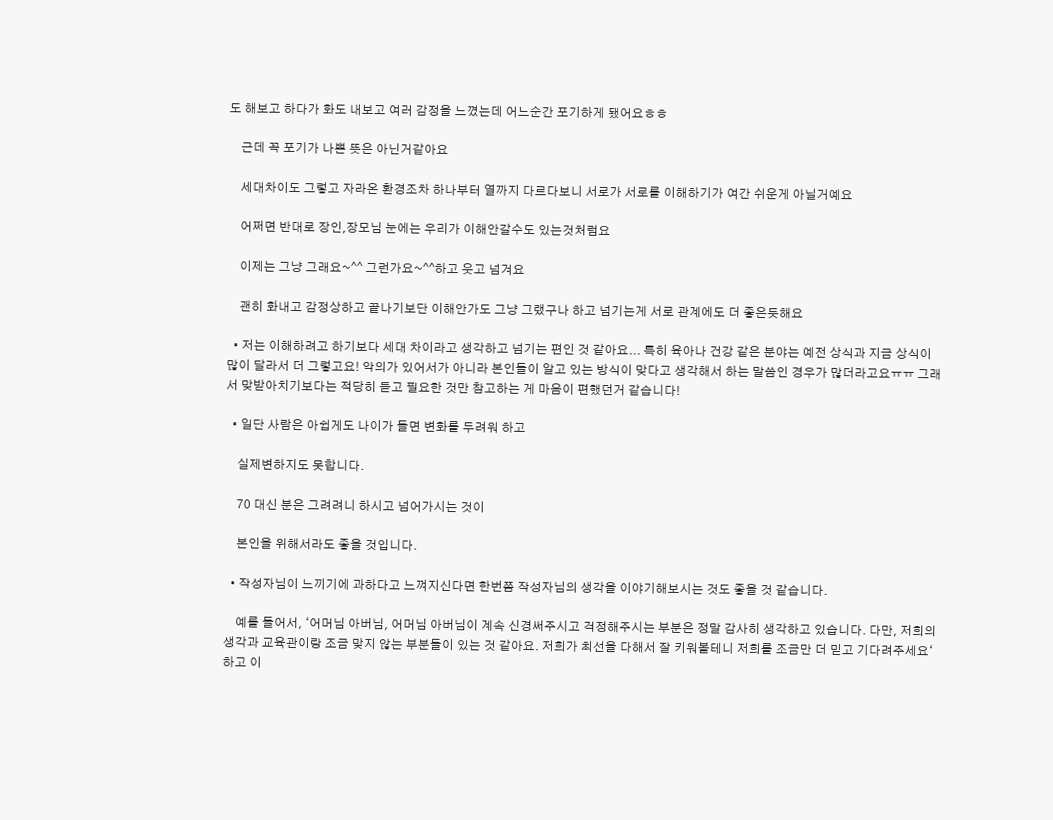도 해보고 하다가 화도 내보고 여러 감정을 느꼈는데 어느순간 포기하게 됐어요ㅎㅎ

    근데 꼭 포기가 나쁜 뜻은 아닌거같아요

    세대차이도 그렇고 자라온 환경조차 하나부터 열까지 다르다보니 서로가 서로를 이해하기가 여간 쉬운게 아닐거예요

    어쩌면 반대로 장인,장모님 눈에는 우리가 이해안갈수도 있는것처럼요

    이제는 그냥 그래요~^^ 그런가요~^^하고 웃고 넘겨요

    괜히 화내고 감정상하고 끝나기보단 이해안가도 그냥 그랬구나 하고 넘기는게 서로 관계에도 더 좋은듯해요

  • 저는 이해하려고 하기보다 세대 차이라고 생각하고 넘기는 편인 것 같아요... 특히 육아나 건강 같은 분야는 예전 상식과 지금 상식이 많이 달라서 더 그렇고요! 악의가 있어서가 아니라 본인들이 알고 있는 방식이 맞다고 생각해서 하는 말씀인 경우가 많더라고요ㅠㅠ 그래서 맞받아치기보다는 적당히 듣고 필요한 것만 참고하는 게 마음이 편했던거 같습니다!

  • 일단 사람은 아쉽게도 나이가 들면 변화를 두려워 하고

    실제변하지도 못합니다.

    70 대신 분은 그려려니 하시고 넘어가시는 것이

    본인을 위해서라도 좋을 것입니다.

  • 작성자님이 느끼기에 과하다고 느껴지신다면 한번쯤 작성자님의 생각을 이야기해보시는 것도 좋을 것 같습니다.

    예를 들어서, ‘어머님 아버님, 어머님 아버님이 계속 신경써주시고 걱정해주시는 부분은 정말 감사히 생각하고 있습니다. 다만, 저희의 생각과 교육관이랑 조금 맞지 않는 부분들이 있는 것 같아요. 저희가 최선을 다해서 잘 키워볼테니 저희를 조금만 더 믿고 기다려주세요‘ 하고 이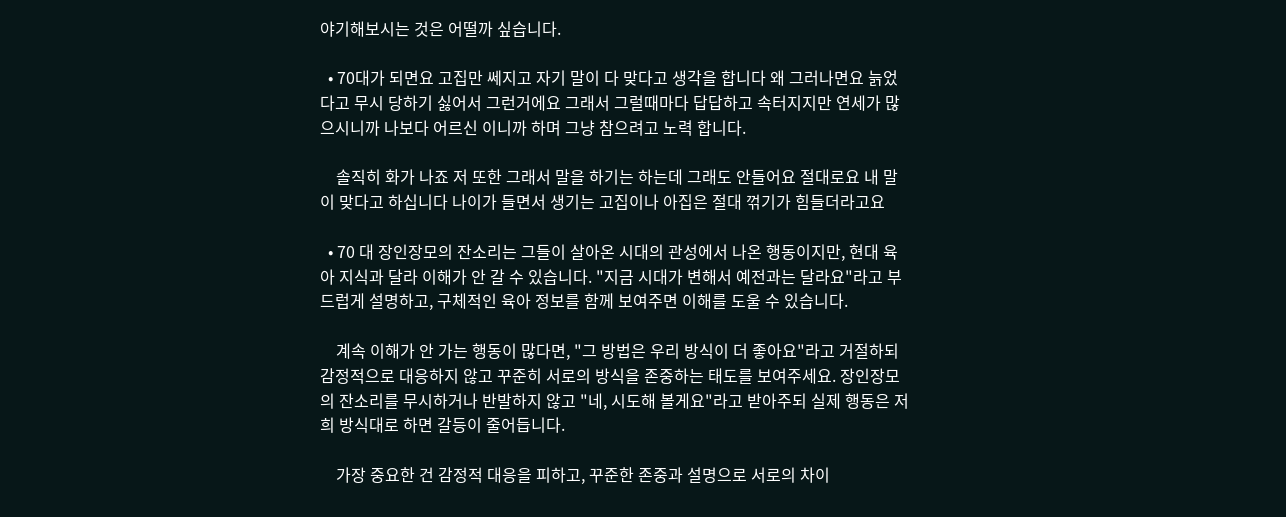야기해보시는 것은 어떨까 싶습니다.

  • 70대가 되면요 고집만 쎄지고 자기 말이 다 맞다고 생각을 합니다 왜 그러나면요 늙었다고 무시 당하기 싫어서 그런거에요 그래서 그럴때마다 답답하고 속터지지만 연세가 많으시니까 나보다 어르신 이니까 하며 그냥 참으려고 노력 합니다.

    솔직히 화가 나죠 저 또한 그래서 말을 하기는 하는데 그래도 안들어요 절대로요 내 말이 맞다고 하십니다 나이가 들면서 생기는 고집이나 아집은 절대 꺾기가 힘들더라고요

  • 70 대 장인장모의 잔소리는 그들이 살아온 시대의 관성에서 나온 행동이지만, 현대 육아 지식과 달라 이해가 안 갈 수 있습니다. "지금 시대가 변해서 예전과는 달라요"라고 부드럽게 설명하고, 구체적인 육아 정보를 함께 보여주면 이해를 도울 수 있습니다.

    계속 이해가 안 가는 행동이 많다면, "그 방법은 우리 방식이 더 좋아요"라고 거절하되 감정적으로 대응하지 않고 꾸준히 서로의 방식을 존중하는 태도를 보여주세요. 장인장모의 잔소리를 무시하거나 반발하지 않고 "네, 시도해 볼게요"라고 받아주되 실제 행동은 저희 방식대로 하면 갈등이 줄어듭니다.

    가장 중요한 건 감정적 대응을 피하고, 꾸준한 존중과 설명으로 서로의 차이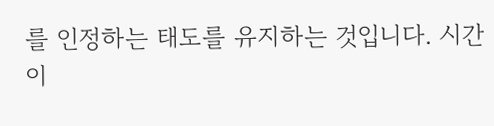를 인정하는 태도를 유지하는 것입니다. 시간이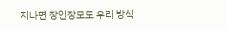지나면 장인장모도 우리 방식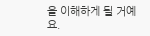을 이해하게 될 거예요.